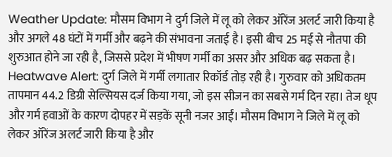Weather Update: मौसम विभाग ने दुर्ग जिले में लू को लेकर ऑरेंज अलर्ट जारी किया है और अगले 48 घंटों में गर्मी और बढ़ने की संभावना जताई है। इसी बीच 25 मई से नौतपा की शुरुआत होने जा रही है, जिससे प्रदेश में भीषण गर्मी का असर और अधिक बढ़ सकता है।
Heatwave Alert: दुर्ग जिले में गर्मी लगातार रिकॉर्ड तोड़ रही है। गुरुवार को अधिकतम तापमान 44.2 डिग्री सेल्सियस दर्ज किया गया, जो इस सीजन का सबसे गर्म दिन रहा। तेज धूप और गर्म हवाओं के कारण दोपहर में सड़कें सूनी नजर आईं। मौसम विभाग ने जिले में लू को लेकर ऑरेंज अलर्ट जारी किया है और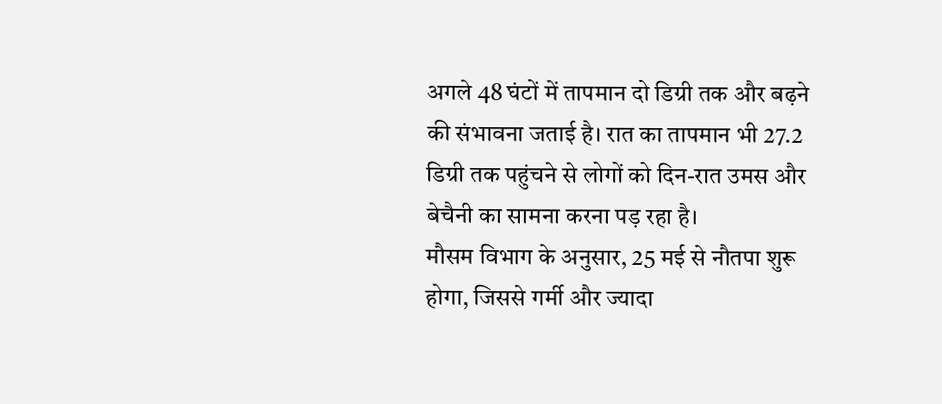अगले 48 घंटों में तापमान दो डिग्री तक और बढ़ने की संभावना जताई है। रात का तापमान भी 27.2 डिग्री तक पहुंचने से लोगों को दिन-रात उमस और बेचैनी का सामना करना पड़ रहा है।
मौसम विभाग के अनुसार, 25 मई से नौतपा शुरू होगा, जिससे गर्मी और ज्यादा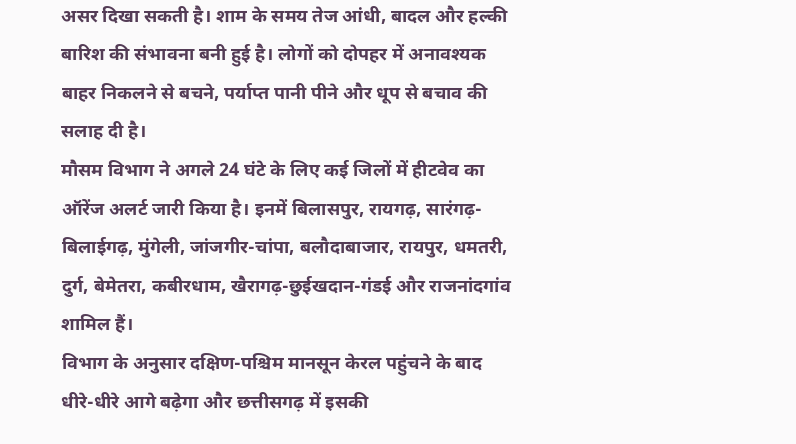असर दिखा सकती है। शाम के समय तेज आंधी, बादल और हल्की बारिश की संभावना बनी हुई है। लोगों को दोपहर में अनावश्यक बाहर निकलने से बचने, पर्याप्त पानी पीने और धूप से बचाव की सलाह दी है।
मौसम विभाग ने अगले 24 घंटे के लिए कई जिलों में हीटवेव का ऑरेंज अलर्ट जारी किया है। इनमें बिलासपुर, रायगढ़, सारंगढ़-बिलाईगढ़, मुंगेली, जांजगीर-चांपा, बलौदाबाजार, रायपुर, धमतरी, दुर्ग, बेमेतरा, कबीरधाम, खैरागढ़-छुईखदान-गंडई और राजनांदगांव शामिल हैं।
विभाग के अनुसार दक्षिण-पश्चिम मानसून केरल पहुंचने के बाद धीरे-धीरे आगे बढ़ेगा और छत्तीसगढ़ में इसकी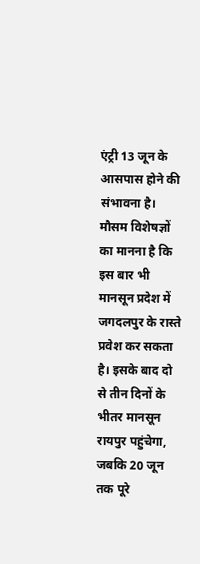एंट्री 13 जून के आसपास होने की संभावना है। मौसम विशेषज्ञों का मानना है कि इस बार भी मानसून प्रदेश में जगदलपुर के रास्ते प्रवेश कर सकता है। इसके बाद दो से तीन दिनों के भीतर मानसून रायपुर पहुंचेगा, जबकि 20 जून तक पूरे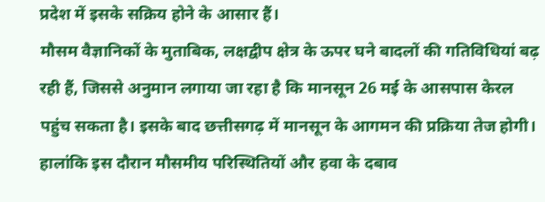प्रदेश में इसके सक्रिय होने के आसार हैं।
मौसम वैज्ञानिकों के मुताबिक, लक्षद्वीप क्षेत्र के ऊपर घने बादलों की गतिविधियां बढ़ रही हैं, जिससे अनुमान लगाया जा रहा है कि मानसून 26 मई के आसपास केरल पहुंच सकता है। इसके बाद छत्तीसगढ़ में मानसून के आगमन की प्रक्रिया तेज होगी। हालांकि इस दौरान मौसमीय परिस्थितियों और हवा के दबाव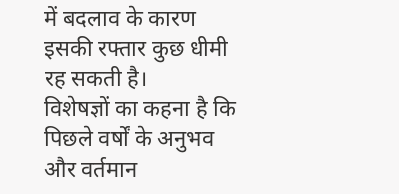में बदलाव के कारण इसकी रफ्तार कुछ धीमी रह सकती है।
विशेषज्ञों का कहना है कि पिछले वर्षों के अनुभव और वर्तमान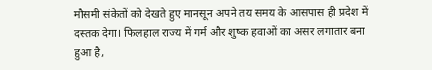मौसमी संकेतों को देखते हुए मानसून अपने तय समय के आसपास ही प्रदेश में दस्तक देगा। फिलहाल राज्य में गर्म और शुष्क हवाओं का असर लगातार बना हुआ है,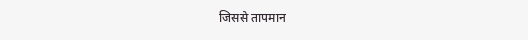जिससे तापमान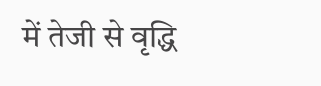में तेजी से वृद्धि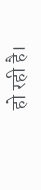हो रही है।